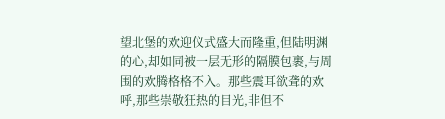望北堡的欢迎仪式盛大而隆重,但陆明渊的心,却如同被一层无形的隔膜包裹,与周围的欢腾格格不入。那些震耳欲聋的欢呼,那些崇敬狂热的目光,非但不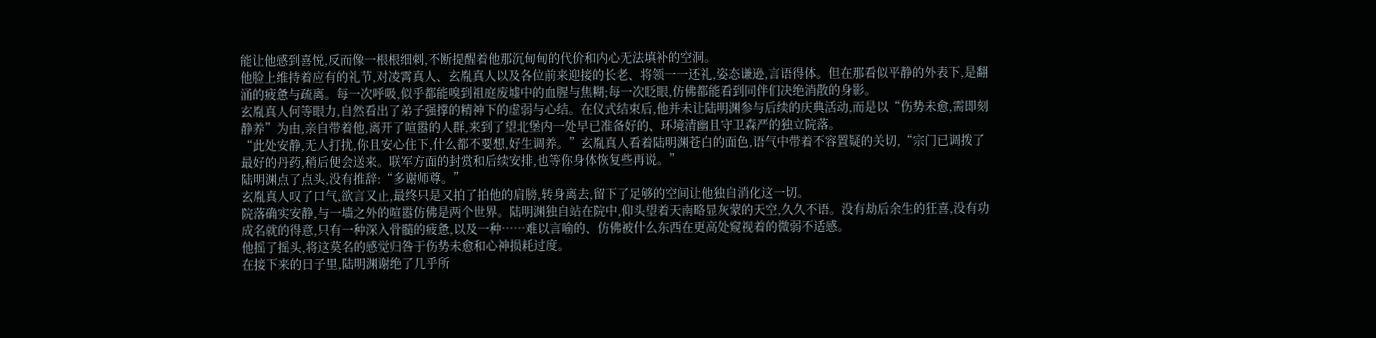能让他感到喜悦,反而像一根根细刺,不断提醒着他那沉甸甸的代价和内心无法填补的空洞。
他脸上维持着应有的礼节,对凌霄真人、玄胤真人以及各位前来迎接的长老、将领一一还礼,姿态谦逊,言语得体。但在那看似平静的外表下,是翻涌的疲惫与疏离。每一次呼吸,似乎都能嗅到祖庭废墟中的血腥与焦糊;每一次眨眼,仿佛都能看到同伴们决绝消散的身影。
玄胤真人何等眼力,自然看出了弟子强撑的精神下的虚弱与心结。在仪式结束后,他并未让陆明渊参与后续的庆典活动,而是以“伤势未愈,需即刻静养”为由,亲自带着他,离开了喧嚣的人群,来到了望北堡内一处早已准备好的、环境清幽且守卫森严的独立院落。
“此处安静,无人打扰,你且安心住下,什么都不要想,好生调养。”玄胤真人看着陆明渊苍白的面色,语气中带着不容置疑的关切,“宗门已调拨了最好的丹药,稍后便会送来。联军方面的封赏和后续安排,也等你身体恢复些再说。”
陆明渊点了点头,没有推辞:“多谢师尊。”
玄胤真人叹了口气,欲言又止,最终只是又拍了拍他的肩膀,转身离去,留下了足够的空间让他独自消化这一切。
院落确实安静,与一墙之外的喧嚣仿佛是两个世界。陆明渊独自站在院中,仰头望着天南略显灰蒙的天空,久久不语。没有劫后余生的狂喜,没有功成名就的得意,只有一种深入骨髓的疲惫,以及一种……难以言喻的、仿佛被什么东西在更高处窥视着的微弱不适感。
他摇了摇头,将这莫名的感觉归咎于伤势未愈和心神损耗过度。
在接下来的日子里,陆明渊谢绝了几乎所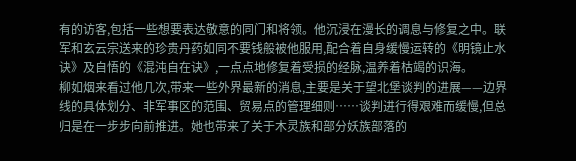有的访客,包括一些想要表达敬意的同门和将领。他沉浸在漫长的调息与修复之中。联军和玄云宗送来的珍贵丹药如同不要钱般被他服用,配合着自身缓慢运转的《明镜止水诀》及自悟的《混沌自在诀》,一点点地修复着受损的经脉,温养着枯竭的识海。
柳如烟来看过他几次,带来一些外界最新的消息,主要是关于望北堡谈判的进展——边界线的具体划分、非军事区的范围、贸易点的管理细则……谈判进行得艰难而缓慢,但总归是在一步步向前推进。她也带来了关于木灵族和部分妖族部落的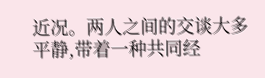近况。两人之间的交谈大多平静,带着一种共同经